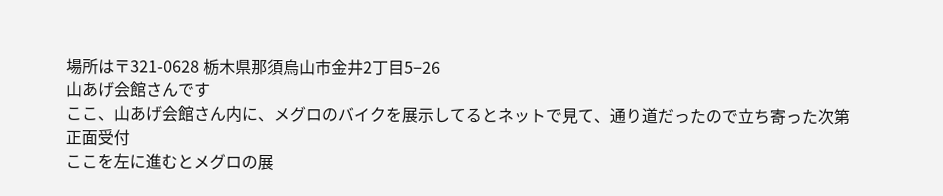場所は〒321-0628 栃木県那須烏山市金井2丁目5−26
山あげ会館さんです
ここ、山あげ会館さん内に、メグロのバイクを展示してるとネットで見て、通り道だったので立ち寄った次第
正面受付
ここを左に進むとメグロの展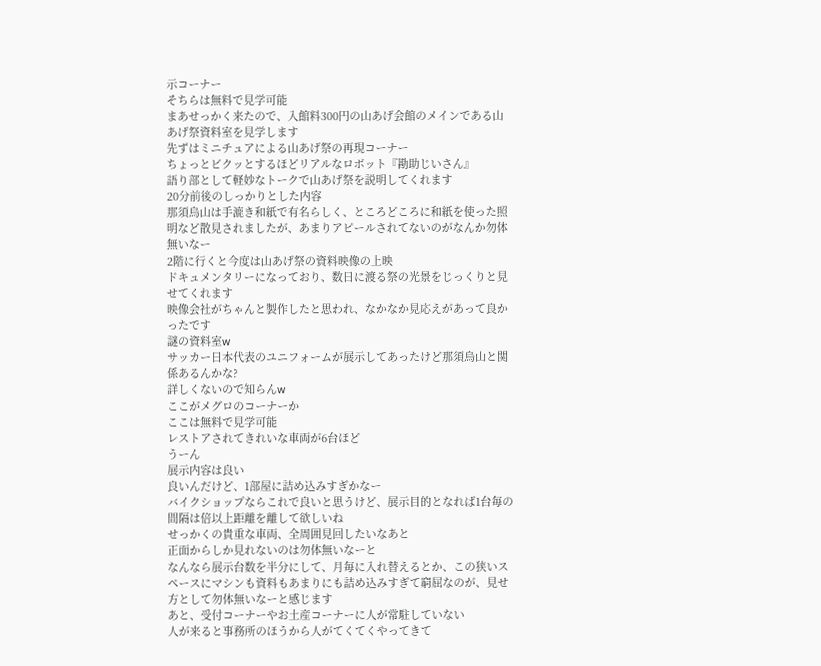示コーナー
そちらは無料で見学可能
まあせっかく来たので、入館料300円の山あげ会館のメインである山あげ祭資料室を見学します
先ずはミニチュアによる山あげ祭の再現コーナー
ちょっとビクッとするほどリアルなロボット『勘助じいさん』
語り部として軽妙なトークで山あげ祭を説明してくれます
20分前後のしっかりとした内容
那須烏山は手漉き和紙で有名らしく、ところどころに和紙を使った照明など散見されましたが、あまりアピールされてないのがなんか勿体無いなー
2階に行くと今度は山あげ祭の資料映像の上映
ドキュメンタリーになっており、数日に渡る祭の光景をじっくりと見せてくれます
映像会社がちゃんと製作したと思われ、なかなか見応えがあって良かったです
謎の資料室w
サッカー日本代表のユニフォームが展示してあったけど那須烏山と関係あるんかな?
詳しくないので知らんw
ここがメグロのコーナーか
ここは無料で見学可能
レストアされてきれいな車両が6台ほど
うーん
展示内容は良い
良いんだけど、1部屋に詰め込みすぎかなー
バイクショップならこれで良いと思うけど、展示目的となれば1台毎の間隔は倍以上距離を離して欲しいね
せっかくの貴重な車両、全周囲見回したいなあと
正面からしか見れないのは勿体無いなーと
なんなら展示台数を半分にして、月毎に入れ替えるとか、この狭いスペースにマシンも資料もあまりにも詰め込みすぎて窮屈なのが、見せ方として勿体無いなーと感じます
あと、受付コーナーやお土産コーナーに人が常駐していない
人が来ると事務所のほうから人がてくてくやってきて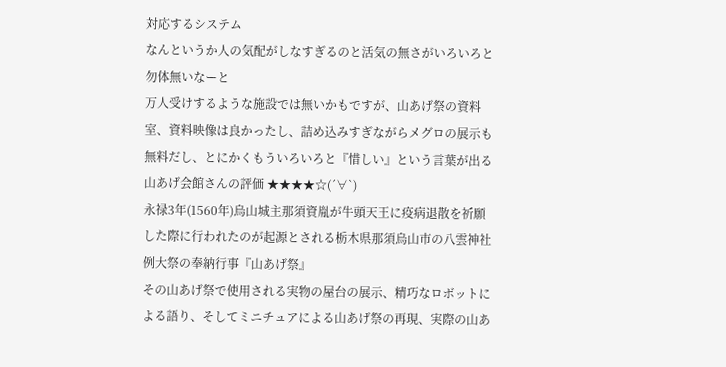対応するシステム
なんというか人の気配がしなすぎるのと活気の無さがいろいろと勿体無いなーと
万人受けするような施設では無いかもですが、山あげ祭の資料室、資料映像は良かったし、詰め込みすぎながらメグロの展示も無料だし、とにかくもういろいろと『惜しい』という言葉が出る
山あげ会館さんの評価 ★★★★☆(´∀`)
永禄3年(1560年)烏山城主那須資胤が牛頭天王に疫病退散を祈願した際に行われたのが起源とされる栃木県那須烏山市の八雲神社例大祭の奉納行事『山あげ祭』
その山あげ祭で使用される実物の屋台の展示、精巧なロボットによる語り、そしてミニチュアによる山あげ祭の再現、実際の山あ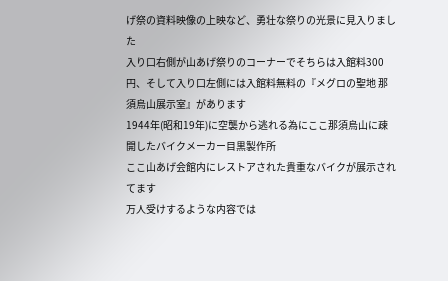げ祭の資料映像の上映など、勇壮な祭りの光景に見入りました
入り口右側が山あげ祭りのコーナーでそちらは入館料300円、そして入り口左側には入館料無料の『メグロの聖地 那須烏山展示室』があります
1944年(昭和19年)に空襲から逃れる為にここ那須烏山に疎開したバイクメーカー目黒製作所
ここ山あげ会館内にレストアされた貴重なバイクが展示されてます
万人受けするような内容では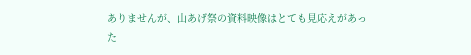ありませんが、山あげ祭の資料映像はとても見応えがあった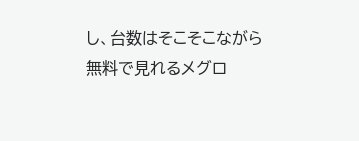し、台数はそこそこながら無料で見れるメグロ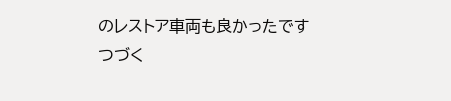のレストア車両も良かったです
つづく